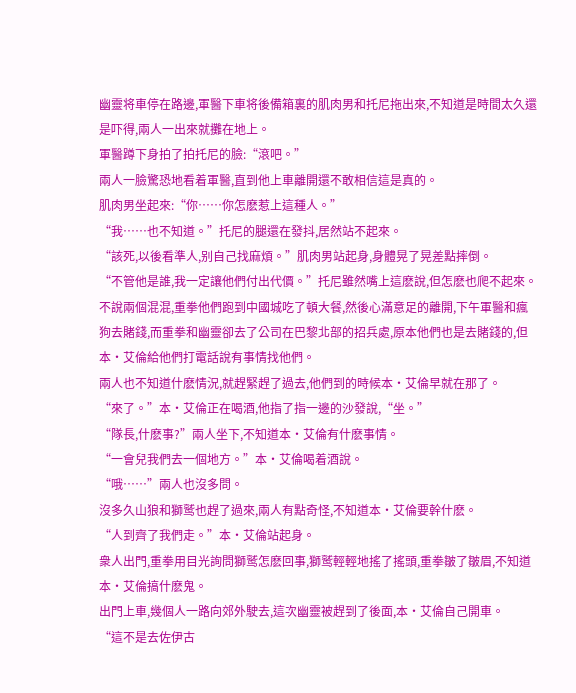幽靈将車停在路邊,軍醫下車将後備箱裏的肌肉男和托尼拖出來,不知道是時間太久還是吓得,兩人一出來就攤在地上。
軍醫蹲下身拍了拍托尼的臉:“滾吧。”
兩人一臉驚恐地看着軍醫,直到他上車離開還不敢相信這是真的。
肌肉男坐起來:“你……你怎麽惹上這種人。”
“我……也不知道。”托尼的腿還在發抖,居然站不起來。
“該死,以後看準人,别自己找麻煩。”肌肉男站起身,身體晃了晃差點摔倒。
“不管他是誰,我一定讓他們付出代價。”托尼雖然嘴上這麽說,但怎麽也爬不起來。
不說兩個混混,重拳他們跑到中國城吃了頓大餐,然後心滿意足的離開,下午軍醫和瘋狗去賭錢,而重拳和幽靈卻去了公司在巴黎北部的招兵處,原本他們也是去賭錢的,但本·艾倫給他們打電話說有事情找他們。
兩人也不知道什麽情況,就趕緊趕了過去,他們到的時候本·艾倫早就在那了。
“來了。”本·艾倫正在喝酒,他指了指一邊的沙發說,“坐。”
“隊長,什麽事?”兩人坐下,不知道本·艾倫有什麽事情。
“一會兒我們去一個地方。”本·艾倫喝着酒說。
“哦……”兩人也沒多問。
沒多久山狼和獅鹫也趕了過來,兩人有點奇怪,不知道本·艾倫要幹什麽。
“人到齊了我們走。”本·艾倫站起身。
衆人出門,重拳用目光詢問獅鹫怎麽回事,獅鹫輕輕地搖了搖頭,重拳皺了皺眉,不知道本·艾倫搞什麽鬼。
出門上車,幾個人一路向郊外駛去,這次幽靈被趕到了後面,本·艾倫自己開車。
“這不是去佐伊古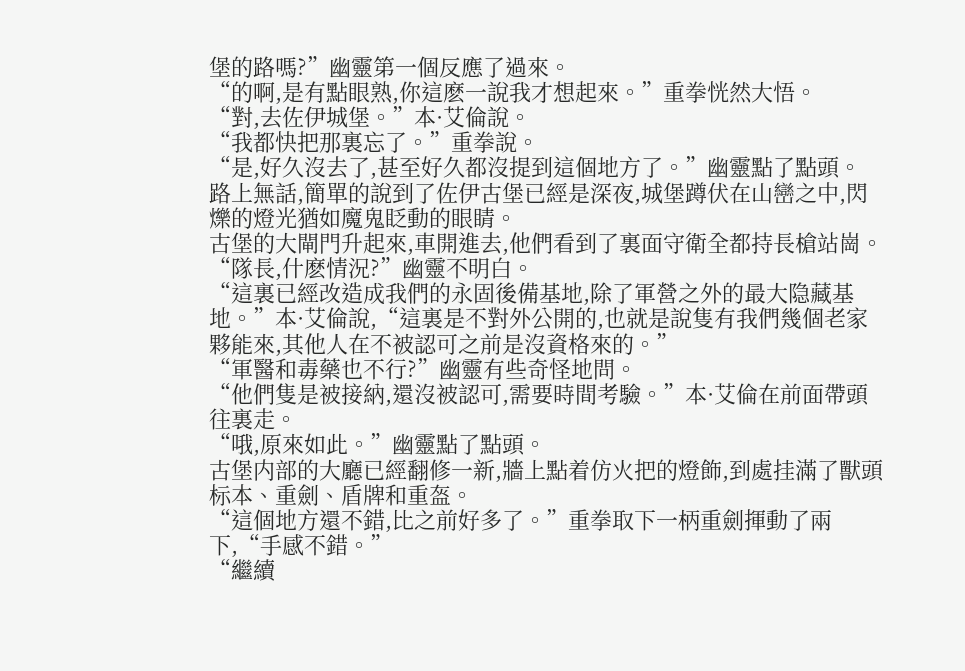堡的路嗎?”幽靈第一個反應了過來。
“的啊,是有點眼熟,你這麽一說我才想起來。”重拳恍然大悟。
“對,去佐伊城堡。”本·艾倫說。
“我都快把那裏忘了。”重拳說。
“是,好久沒去了,甚至好久都沒提到這個地方了。”幽靈點了點頭。
路上無話,簡單的說到了佐伊古堡已經是深夜,城堡蹲伏在山巒之中,閃爍的燈光猶如魔鬼眨動的眼睛。
古堡的大閘門升起來,車開進去,他們看到了裏面守衛全都持長槍站崗。
“隊長,什麽情況?”幽靈不明白。
“這裏已經改造成我們的永固後備基地,除了軍營之外的最大隐藏基地。”本·艾倫說,“這裏是不對外公開的,也就是說隻有我們幾個老家夥能來,其他人在不被認可之前是沒資格來的。”
“軍醫和毒藥也不行?”幽靈有些奇怪地問。
“他們隻是被接納,還沒被認可,需要時間考驗。”本·艾倫在前面帶頭往裏走。
“哦,原來如此。”幽靈點了點頭。
古堡内部的大廳已經翻修一新,牆上點着仿火把的燈飾,到處挂滿了獸頭标本、重劍、盾牌和重盔。
“這個地方還不錯,比之前好多了。”重拳取下一柄重劍揮動了兩下,“手感不錯。”
“繼續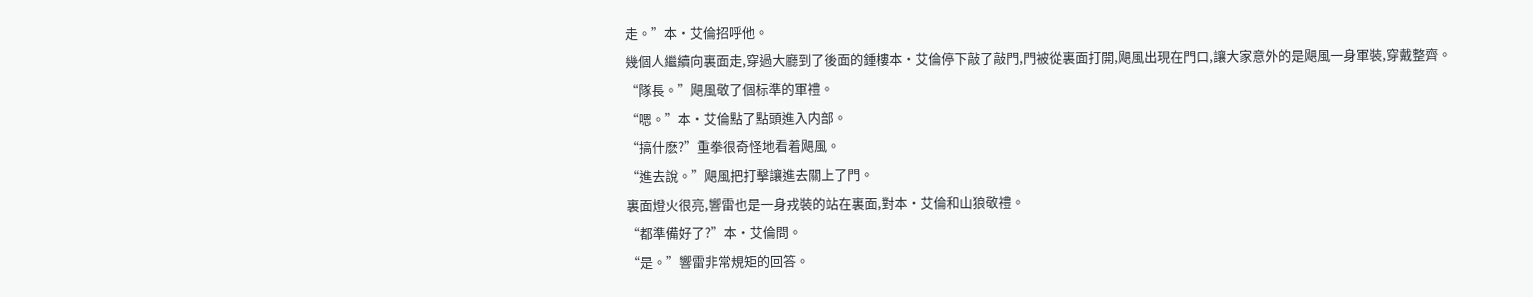走。”本·艾倫招呼他。
幾個人繼續向裏面走,穿過大廳到了後面的鍾樓本·艾倫停下敲了敲門,門被從裏面打開,飓風出現在門口,讓大家意外的是飓風一身軍裝,穿戴整齊。
“隊長。”飓風敬了個标準的軍禮。
“嗯。”本·艾倫點了點頭進入内部。
“搞什麽?”重拳很奇怪地看着飓風。
“進去說。”飓風把打擊讓進去關上了門。
裏面燈火很亮,響雷也是一身戎裝的站在裏面,對本·艾倫和山狼敬禮。
“都準備好了?”本·艾倫問。
“是。”響雷非常規矩的回答。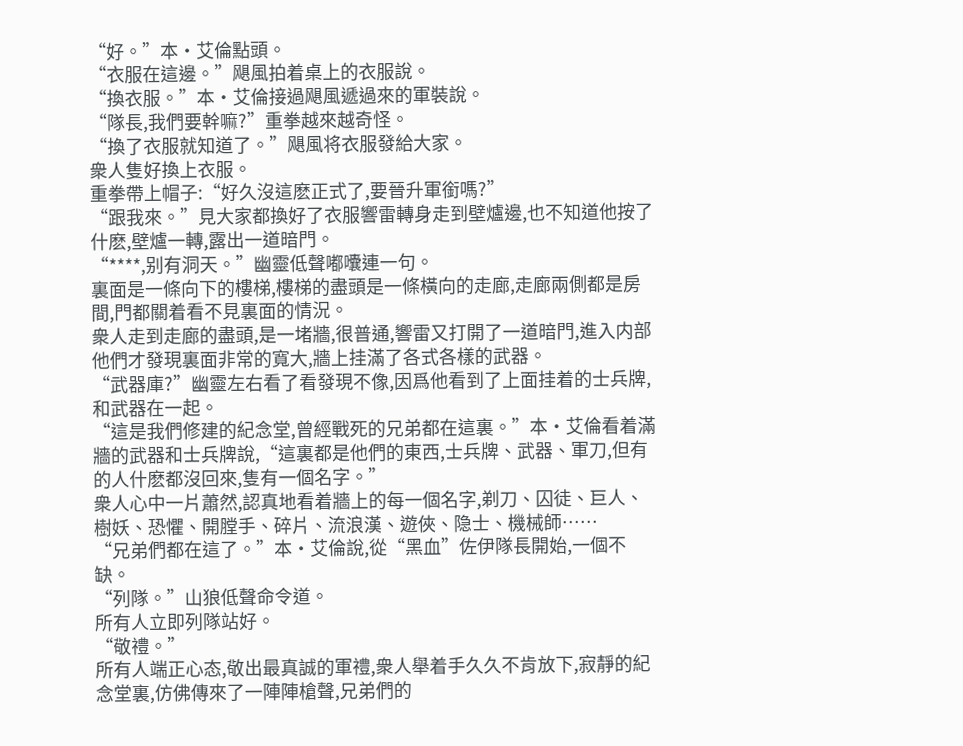“好。”本·艾倫點頭。
“衣服在這邊。”飓風拍着桌上的衣服說。
“換衣服。”本·艾倫接過飓風遞過來的軍裝說。
“隊長,我們要幹嘛?”重拳越來越奇怪。
“換了衣服就知道了。”飓風将衣服發給大家。
衆人隻好換上衣服。
重拳帶上帽子:“好久沒這麽正式了,要晉升軍銜嗎?”
“跟我來。”見大家都換好了衣服響雷轉身走到壁爐邊,也不知道他按了什麽,壁爐一轉,露出一道暗門。
“****,别有洞天。”幽靈低聲嘟囔連一句。
裏面是一條向下的樓梯,樓梯的盡頭是一條橫向的走廊,走廊兩側都是房間,門都關着看不見裏面的情況。
衆人走到走廊的盡頭,是一堵牆,很普通,響雷又打開了一道暗門,進入内部他們才發現裏面非常的寬大,牆上挂滿了各式各樣的武器。
“武器庫?”幽靈左右看了看發現不像,因爲他看到了上面挂着的士兵牌,和武器在一起。
“這是我們修建的紀念堂,曾經戰死的兄弟都在這裏。”本·艾倫看着滿牆的武器和士兵牌說,“這裏都是他們的東西,士兵牌、武器、軍刀,但有的人什麽都沒回來,隻有一個名字。”
衆人心中一片蕭然,認真地看着牆上的每一個名字,剃刀、囚徒、巨人、樹妖、恐懼、開膛手、碎片、流浪漢、遊俠、隐士、機械師……
“兄弟們都在這了。”本·艾倫說,從“黑血”佐伊隊長開始,一個不缺。
“列隊。”山狼低聲命令道。
所有人立即列隊站好。
“敬禮。”
所有人端正心态,敬出最真誠的軍禮,衆人舉着手久久不肯放下,寂靜的紀念堂裏,仿佛傳來了一陣陣槍聲,兄弟們的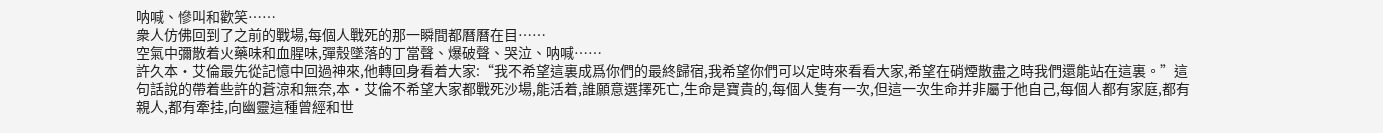呐喊、慘叫和歡笑……
衆人仿佛回到了之前的戰場,每個人戰死的那一瞬間都曆曆在目……
空氣中彌散着火藥味和血腥味,彈殼墜落的丁當聲、爆破聲、哭泣、呐喊……
許久本·艾倫最先從記憶中回過神來,他轉回身看着大家:“我不希望這裏成爲你們的最終歸宿,我希望你們可以定時來看看大家,希望在硝煙散盡之時我們還能站在這裏。”這句話說的帶着些許的蒼涼和無奈,本·艾倫不希望大家都戰死沙場,能活着,誰願意選擇死亡,生命是寶貴的,每個人隻有一次,但這一次生命并非屬于他自己,每個人都有家庭,都有親人,都有牽挂,向幽靈這種曾經和世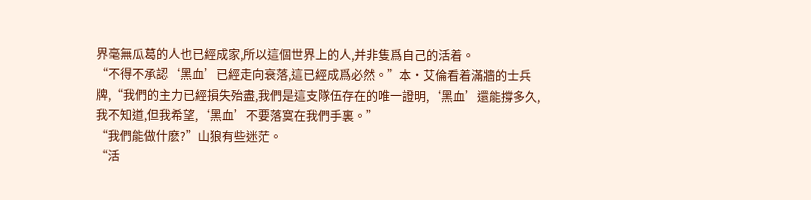界毫無瓜葛的人也已經成家,所以這個世界上的人,并非隻爲自己的活着。
“不得不承認‘黑血’已經走向衰落,這已經成爲必然。”本·艾倫看着滿牆的士兵牌,“我們的主力已經損失殆盡,我們是這支隊伍存在的唯一證明,‘黑血’還能撐多久,我不知道,但我希望,‘黑血’不要落寞在我們手裏。”
“我們能做什麽?”山狼有些迷茫。
“活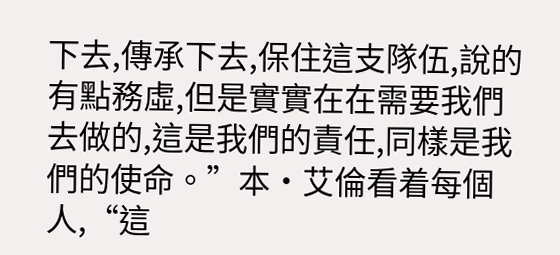下去,傳承下去,保住這支隊伍,說的有點務虛,但是實實在在需要我們去做的,這是我們的責任,同樣是我們的使命。”本·艾倫看着每個人,“這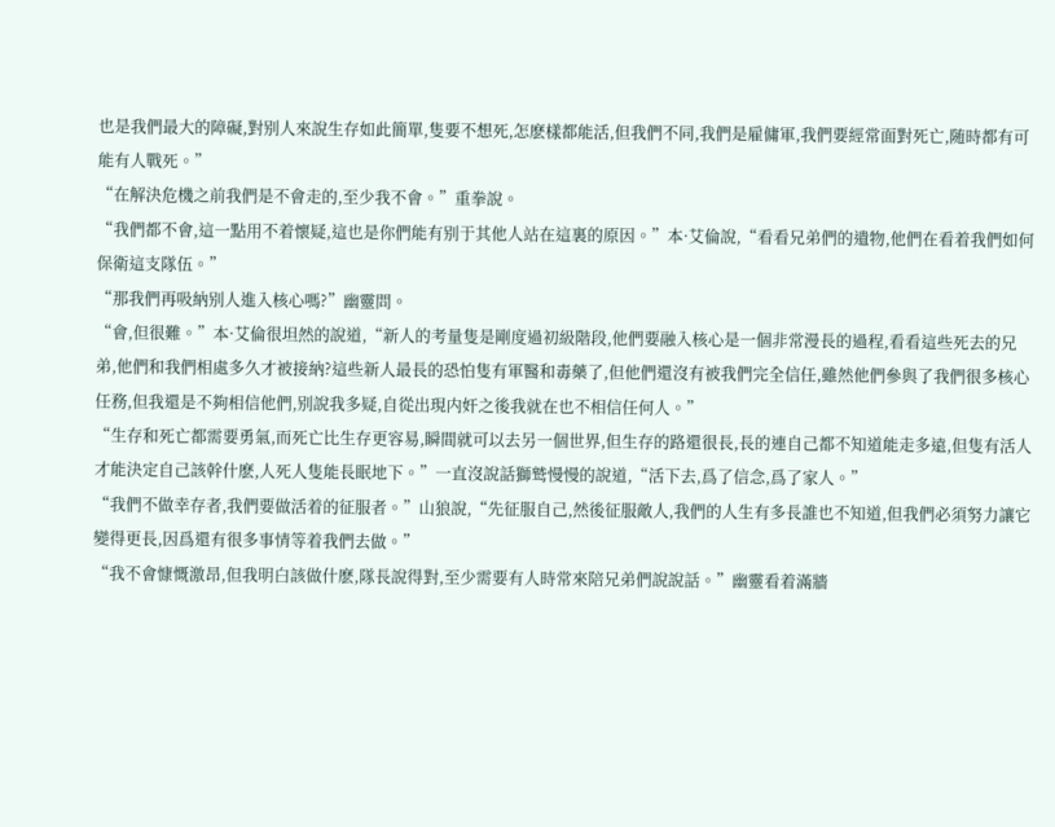也是我們最大的障礙,對别人來說生存如此簡單,隻要不想死,怎麽樣都能活,但我們不同,我們是雇傭軍,我們要經常面對死亡,随時都有可能有人戰死。”
“在解決危機之前我們是不會走的,至少我不會。”重拳說。
“我們都不會,這一點用不着懷疑,這也是你們能有别于其他人站在這裏的原因。”本·艾倫說,“看看兄弟們的遺物,他們在看着我們如何保衛這支隊伍。”
“那我們再吸納别人進入核心嗎?”幽靈問。
“會,但很難。”本·艾倫很坦然的說道,“新人的考量隻是剛度過初級階段,他們要融入核心是一個非常漫長的過程,看看這些死去的兄弟,他們和我們相處多久才被接納?這些新人最長的恐怕隻有軍醫和毒藥了,但他們還沒有被我們完全信任,雖然他們參與了我們很多核心任務,但我還是不夠相信他們,别說我多疑,自從出現内奸之後我就在也不相信任何人。”
“生存和死亡都需要勇氣,而死亡比生存更容易,瞬間就可以去另一個世界,但生存的路還很長,長的連自己都不知道能走多遠,但隻有活人才能決定自己該幹什麽,人死人隻能長眠地下。”一直沒說話獅鹫慢慢的說道,“活下去,爲了信念,爲了家人。”
“我們不做幸存者,我們要做活着的征服者。”山狼說,“先征服自己,然後征服敵人,我們的人生有多長誰也不知道,但我們必須努力讓它變得更長,因爲還有很多事情等着我們去做。”
“我不會慷慨激昂,但我明白該做什麽,隊長說得對,至少需要有人時常來陪兄弟們說說話。”幽靈看着滿牆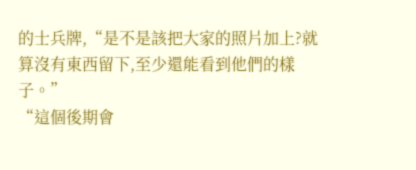的士兵牌,“是不是該把大家的照片加上?就算沒有東西留下,至少還能看到他們的樣子。”
“這個後期會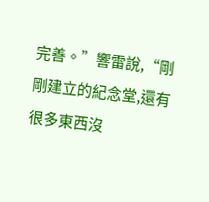完善。”響雷說,“剛剛建立的紀念堂,還有很多東西沒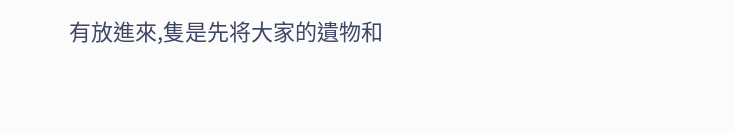有放進來,隻是先将大家的遺物和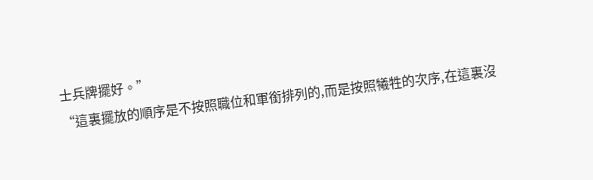士兵牌擺好。”
“這裏擺放的順序是不按照職位和軍銜排列的,而是按照犧牲的次序,在這裏沒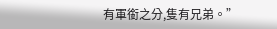有軍銜之分,隻有兄弟。”